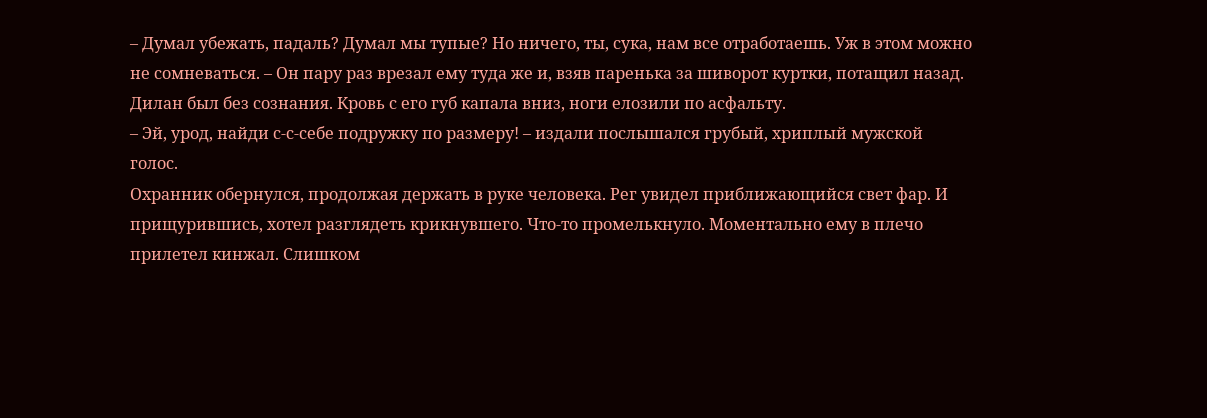– Думал убежать, падаль? Думал мы тупые? Но ничего, ты, сука, нам все отработаешь. Уж в этом можно не сомневаться. – Он пару раз врезал ему туда же и, взяв паренька за шиворот куртки, потащил назад. Дилан был без сознания. Кровь с его губ капала вниз, ноги елозили по асфальту.
– Эй, урод, найди с-с-себе подружку по размеру! – издали послышался грубый, хриплый мужской голос.
Охранник обернулся, продолжая держать в руке человека. Рег увидел приближающийся свет фар. И прищурившись, хотел разглядеть крикнувшего. Что-то промелькнуло. Моментально ему в плечо прилетел кинжал. Слишком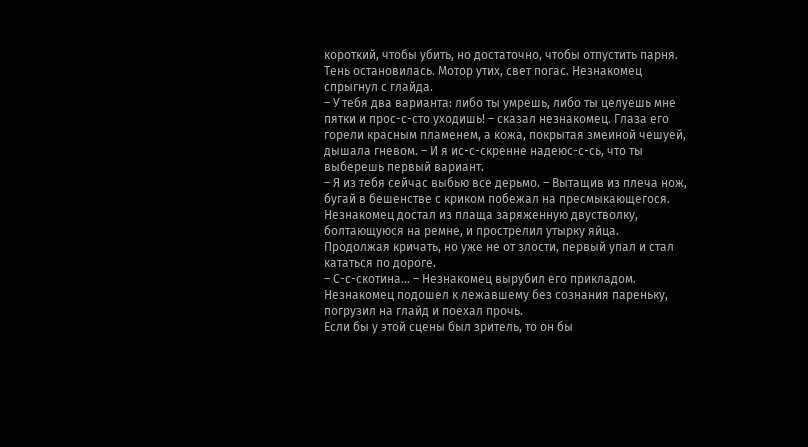короткий, чтобы убить, но достаточно, чтобы отпустить парня.
Тень остановилась. Мотор утих, свет погас. Незнакомец спрыгнул с глайда.
– У тебя два варианта: либо ты умрешь, либо ты целуешь мне пятки и прос-с-сто уходишь! – сказал незнакомец. Глаза его горели красным пламенем, а кожа, покрытая змеиной чешуей, дышала гневом. – И я ис-с-скренне надеюс-с-сь, что ты выберешь первый вариант.
– Я из тебя сейчас выбью все дерьмо. – Вытащив из плеча нож, бугай в бешенстве с криком побежал на пресмыкающегося.
Незнакомец достал из плаща заряженную двустволку, болтающуюся на ремне, и прострелил утырку яйца.
Продолжая кричать, но уже не от злости, первый упал и стал кататься по дороге.
– С-с-скотина… – Незнакомец вырубил его прикладом.
Незнакомец подошел к лежавшему без сознания пареньку, погрузил на глайд и поехал прочь.
Если бы у этой сцены был зритель, то он бы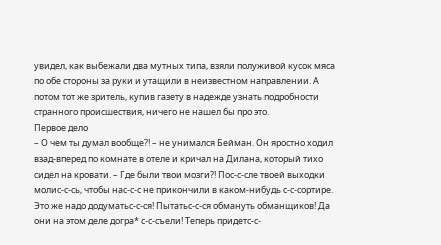увидел, как выбежали два мутных типа, взяли полуживой кусок мяса по обе стороны за руки и утащили в неизвестном направлении. А потом тот же зритель, купив газету в надежде узнать подробности странного происшествия, ничего не нашел бы про это.
Первое дело
– О чем ты думал вообще?! – не унимался Бейман. Он яростно ходил взад-вперед по комнате в отеле и кричал на Дилана, который тихо сидел на кровати. – Где были твои мозги?! Пос-с-сле твоей выходки молис-с-сь, чтобы нас-с-с не прикончили в каком-нибудь с-с-сортире. Это же надо додуматьс-с-ся! Пытатьс-с-ся обмануть обманщиков! Да они на этом деле догра* с-с-съели! Теперь придетс-с-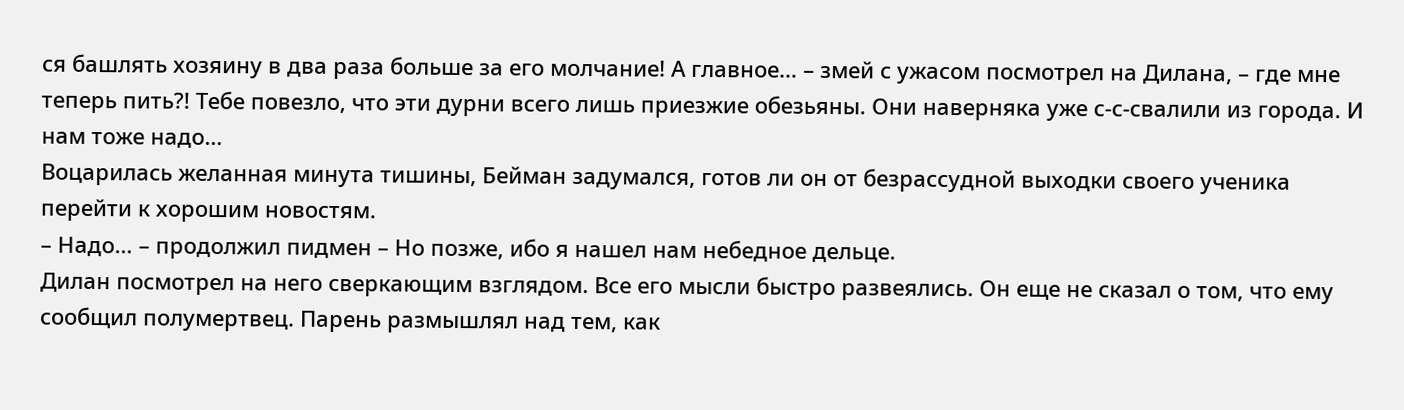ся башлять хозяину в два раза больше за его молчание! А главное… – змей с ужасом посмотрел на Дилана, – где мне теперь пить?! Тебе повезло, что эти дурни всего лишь приезжие обезьяны. Они наверняка уже с-с-свалили из города. И нам тоже надо…
Воцарилась желанная минута тишины, Бейман задумался, готов ли он от безрассудной выходки своего ученика перейти к хорошим новостям.
– Надо… – продолжил пидмен – Но позже, ибо я нашел нам небедное дельце.
Дилан посмотрел на него сверкающим взглядом. Все его мысли быстро развеялись. Он еще не сказал о том, что ему сообщил полумертвец. Парень размышлял над тем, как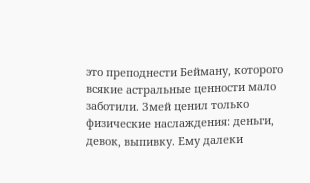это преподнести Бейману, которого всякие астральные ценности мало заботили. Змей ценил только физические наслаждения: деньги, девок, выпивку. Ему далеки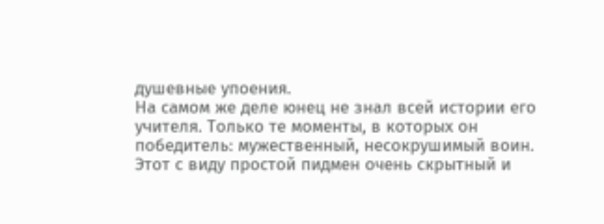душевные упоения.
На самом же деле юнец не знал всей истории его учителя. Только те моменты, в которых он победитель: мужественный, несокрушимый воин. Этот с виду простой пидмен очень скрытный и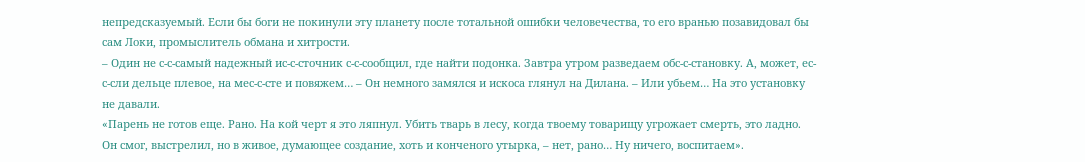непредсказуемый. Если бы боги не покинули эту планету после тотальной ошибки человечества, то его вранью позавидовал бы сам Локи, промыслитель обмана и хитрости.
– Один не с-с-самый надежный ис-с-сточник с-с-сообщил, где найти подонка. Завтра утром разведаем обс-с-становку. А, может, ес-с-сли дельце плевое, на мес-с-сте и повяжем… – Он немного замялся и искоса глянул на Дилана. – Или убьем… На это установку не давали.
«Парень не готов еще. Рано. На кой черт я это ляпнул. Убить тварь в лесу, когда твоему товарищу угрожает смерть, это ладно. Он смог, выстрелил, но в живое, думающее создание, хоть и конченого утырка, – нет, рано… Ну ничего, воспитаем».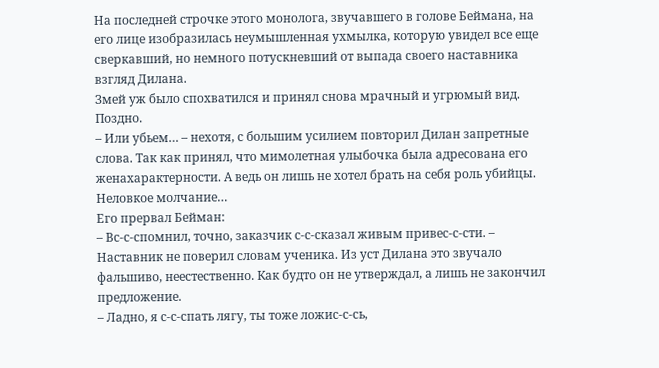На последней строчке этого монолога, звучавшего в голове Беймана, на его лице изобразилась неумышленная ухмылка, которую увидел все еще сверкавший, но немного потускневший от выпада своего наставника взгляд Дилана.
Змей уж было спохватился и принял снова мрачный и угрюмый вид. Поздно.
– Или убьем… – нехотя, с большим усилием повторил Дилан запретные слова. Так как принял, что мимолетная улыбочка была адресована его женахарактерности. А ведь он лишь не хотел брать на себя роль убийцы.
Неловкое молчание…
Его прервал Бейман:
– Вс-с-спомнил, точно, заказчик с-с-сказал живым привес-с-сти. – Наставник не поверил словам ученика. Из уст Дилана это звучало фальшиво, неестественно. Как будто он не утверждал, а лишь не закончил предложение.
– Ладно, я с-с-спать лягу, ты тоже ложис-с-сь,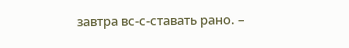завтра вс-с-ставать рано. –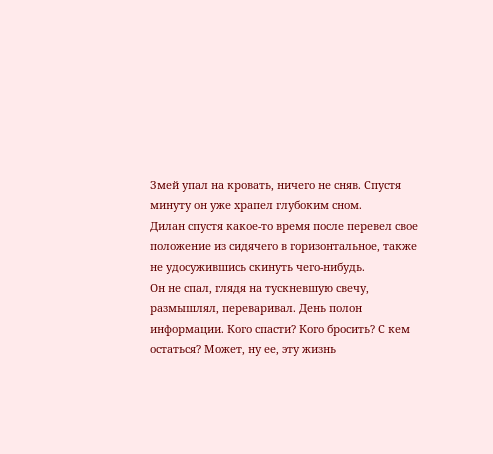Змей упал на кровать, ничего не сняв. Спустя минуту он уже храпел глубоким сном.
Дилан спустя какое-то время после перевел свое положение из сидячего в горизонтальное, также не удосужившись скинуть чего-нибудь.
Он не спал, глядя на тускневшую свечу, размышлял, переваривал. День полон информации. Кого спасти? Кого бросить? С кем остаться? Может, ну ее, эту жизнь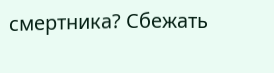смертника? Сбежать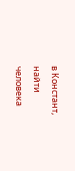в Констант, найти человека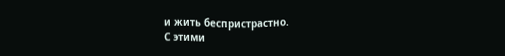и жить беспристрастно.
С этими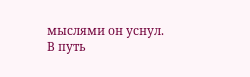мыслями он уснул.
В путь